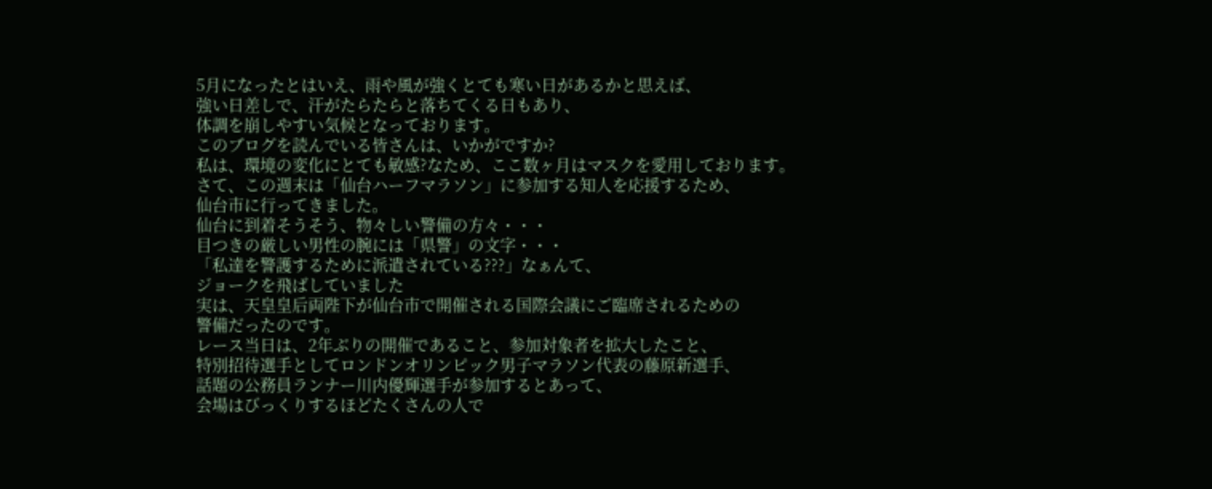5月になったとはいえ、雨や風が強くとても寒い日があるかと思えば、
強い日差しで、汗がたらたらと落ちてくる日もあり、
体調を崩しやすい気候となっております。
このブログを読んでいる皆さんは、いかがですか?
私は、環境の変化にとても敏感?なため、ここ数ヶ月はマスクを愛用しております。
さて、この週末は「仙台ハーフマラソン」に参加する知人を応援するため、
仙台市に行ってきました。
仙台に到着そうそう、物々しい警備の方々・・・
目つきの厳しい男性の腕には「県警」の文字・・・
「私達を警護するために派遣されている???」なぁんて、
ジョークを飛ばしていました
実は、天皇皇后両陛下が仙台市で開催される国際会議にご臨席されるための
警備だったのです。
レース当日は、2年ぶりの開催であること、参加対象者を拡大したこと、
特別招待選手としてロンドンオリンピック男子マラソン代表の藤原新選手、
話題の公務員ランナー川内優輝選手が参加するとあって、
会場はびっくりするほどたくさんの人で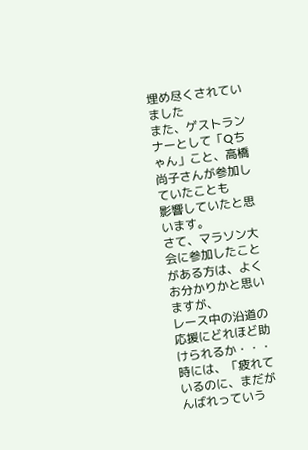埋め尽くされていました
また、ゲストランナーとして「Qちゃん」こと、高橋尚子さんが参加していたことも
影響していたと思います。
さて、マラソン大会に参加したことがある方は、よくお分かりかと思いますが、
レース中の沿道の応援にどれほど助けられるか・・・
時には、「疲れているのに、まだがんばれっていう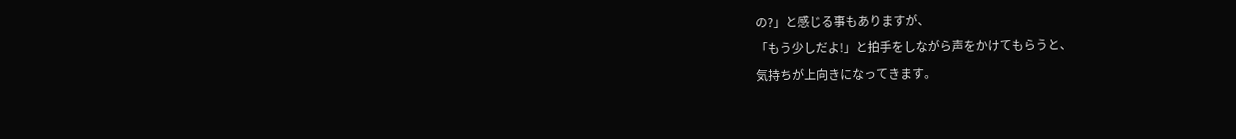の?」と感じる事もありますが、
「もう少しだよ!」と拍手をしながら声をかけてもらうと、
気持ちが上向きになってきます。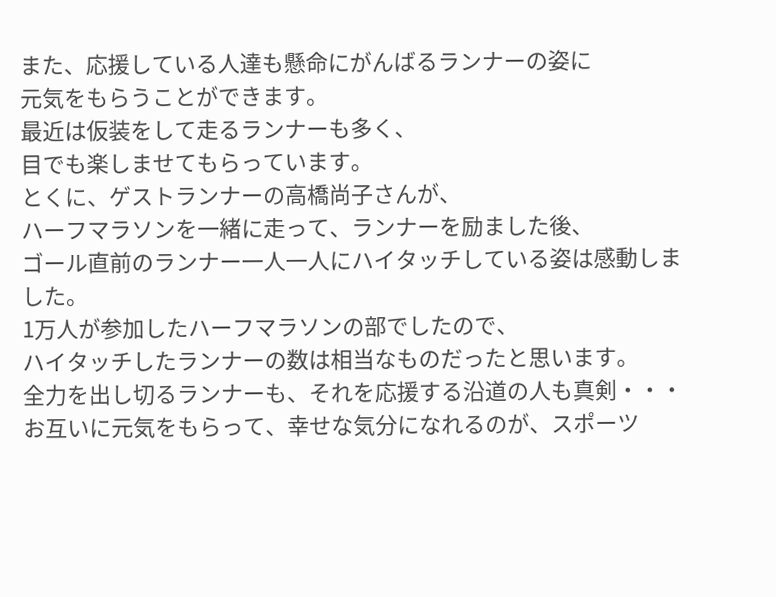また、応援している人達も懸命にがんばるランナーの姿に
元気をもらうことができます。
最近は仮装をして走るランナーも多く、
目でも楽しませてもらっています。
とくに、ゲストランナーの高橋尚子さんが、
ハーフマラソンを一緒に走って、ランナーを励ました後、
ゴール直前のランナー一人一人にハイタッチしている姿は感動しました。
1万人が参加したハーフマラソンの部でしたので、
ハイタッチしたランナーの数は相当なものだったと思います。
全力を出し切るランナーも、それを応援する沿道の人も真剣・・・
お互いに元気をもらって、幸せな気分になれるのが、スポーツ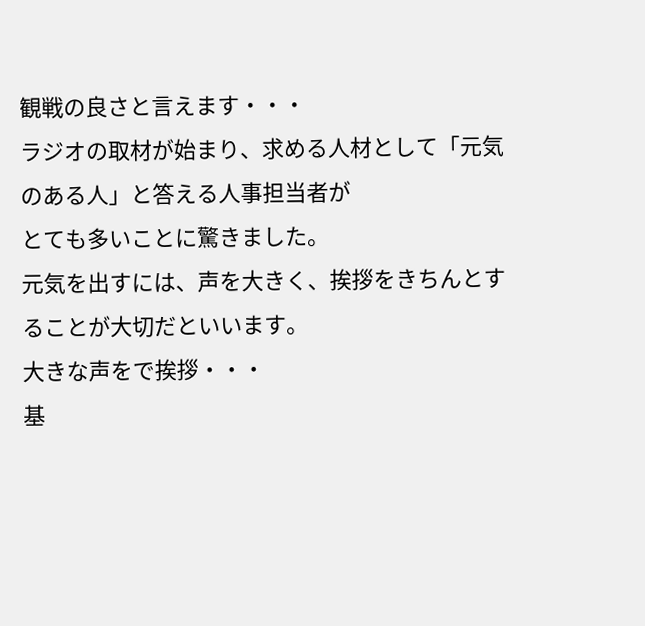観戦の良さと言えます・・・
ラジオの取材が始まり、求める人材として「元気のある人」と答える人事担当者が
とても多いことに驚きました。
元気を出すには、声を大きく、挨拶をきちんとすることが大切だといいます。
大きな声をで挨拶・・・
基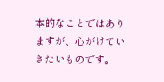本的なことではありますが、心がけていきたいものです。